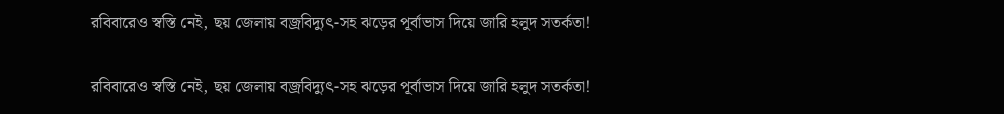রবিবারেও স্বস্তি নেই, ছয় জেলায় বজ্রবিদ্যুৎ-সহ ঝড়ের পূর্বাভাস দিয়ে জারি হলুদ সতর্কতা!

রবিবারেও স্বস্তি নেই, ছয় জেলায় বজ্রবিদ্যুৎ-সহ ঝড়ের পূর্বাভাস দিয়ে জারি হলুদ সতর্কতা!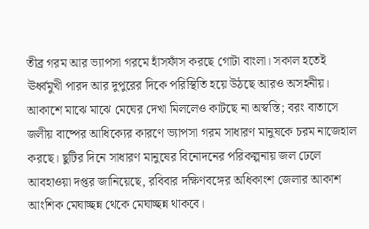তীব্র গরম আর ভ্যাপসা গরমে হাঁসফাঁস করছে গোটা বাংলা। সকাল হতেই ঊর্ধ্বমুখী পারদ আর দুপুরের দিকে পরিস্থিতি হয়ে উঠছে আরও অসহনীয়। আকাশে মাঝে মাঝে মেঘের দেখা মিললেও কাটছে না অস্বস্তি; বরং বাতাসে জলীয় বাষ্পের আধিক্যের কারণে ভ্যাপসা গরম সাধারণ মানুষকে চরম নাজেহাল করছে। ছুটির দিনে সাধারণ মানুষের বিনোদনের পরিকল্পনায় জল ঢেলে আবহাওয়া দপ্তর জানিয়েছে, রবিবার দক্ষিণবঙ্গের অধিকাংশ জেলার আকাশ আংশিক মেঘাচ্ছন্ন থেকে মেঘাচ্ছন্ন থাকবে।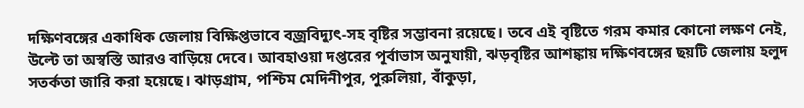দক্ষিণবঙ্গের একাধিক জেলায় বিক্ষিপ্তভাবে বজ্রবিদ্যুৎ-সহ বৃষ্টির সম্ভাবনা রয়েছে। তবে এই বৃষ্টিতে গরম কমার কোনো লক্ষণ নেই, উল্টে তা অস্বস্তি আরও বাড়িয়ে দেবে। আবহাওয়া দপ্তরের পূর্বাভাস অনুযায়ী, ঝড়বৃষ্টির আশঙ্কায় দক্ষিণবঙ্গের ছয়টি জেলায় হলুদ সতর্কতা জারি করা হয়েছে। ঝাড়গ্রাম, পশ্চিম মেদিনীপুর, পুরুলিয়া, বাঁকুড়া,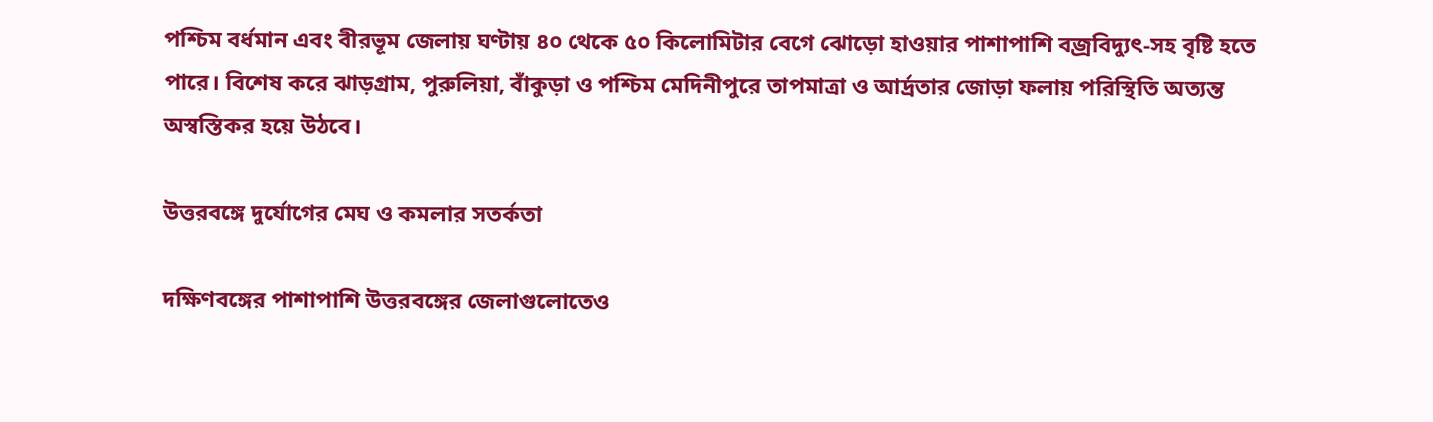পশ্চিম বর্ধমান এবং বীরভূম জেলায় ঘণ্টায় ৪০ থেকে ৫০ কিলোমিটার বেগে ঝোড়ো হাওয়ার পাশাপাশি বজ্রবিদ্যুৎ-সহ বৃষ্টি হতে পারে। বিশেষ করে ঝাড়গ্রাম, পুরুলিয়া, বাঁকুড়া ও পশ্চিম মেদিনীপুরে তাপমাত্রা ও আর্দ্রতার জোড়া ফলায় পরিস্থিতি অত্যন্ত অস্বস্তিকর হয়ে উঠবে।

উত্তরবঙ্গে দুর্যোগের মেঘ ও কমলার সতর্কতা

দক্ষিণবঙ্গের পাশাপাশি উত্তরবঙ্গের জেলাগুলোতেও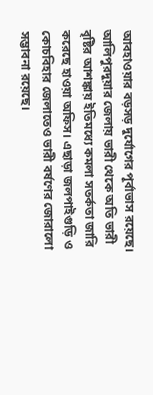আবহাওয়ার বড়সড় দুর্যোগের পূর্বাভাস রয়েছে। আলিপুরদুয়ার জেলায় ভারী থেকে অতি ভারী বৃষ্টির আশঙ্কায় ইতিমধ্যে কমলা সতর্কতা জারি করেছে হাওয়া অফিস। এছাড়া জলপাইগুড়ি ও কোচবিহার জেলাতেও ভারী বর্ষণের জোরালো সম্ভাবনা রয়েছে।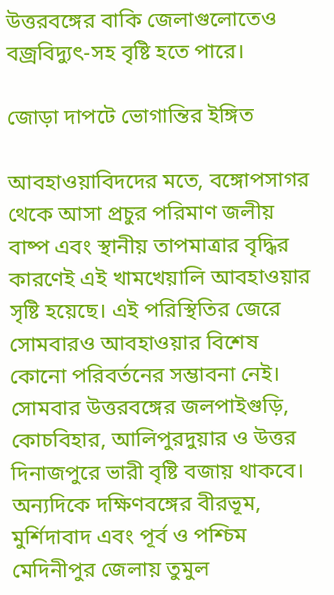উত্তরবঙ্গের বাকি জেলাগুলোতেও বজ্রবিদ্যুৎ-সহ বৃষ্টি হতে পারে।

জোড়া দাপটে ভোগান্তির ইঙ্গিত

আবহাওয়াবিদদের মতে, বঙ্গোপসাগর থেকে আসা প্রচুর পরিমাণ জলীয় বাষ্প এবং স্থানীয় তাপমাত্রার বৃদ্ধির কারণেই এই খামখেয়ালি আবহাওয়ার সৃষ্টি হয়েছে। এই পরিস্থিতির জেরে সোমবারও আবহাওয়ার বিশেষ কোনো পরিবর্তনের সম্ভাবনা নেই। সোমবার উত্তরবঙ্গের জলপাইগুড়ি, কোচবিহার, আলিপুরদুয়ার ও উত্তর দিনাজপুরে ভারী বৃষ্টি বজায় থাকবে। অন্যদিকে দক্ষিণবঙ্গের বীরভূম, মুর্শিদাবাদ এবং পূর্ব ও পশ্চিম মেদিনীপুর জেলায় তুমুল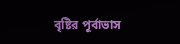বৃষ্টির পূর্বাভাস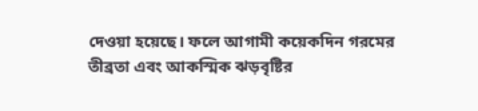দেওয়া হয়েছে। ফলে আগামী কয়েকদিন গরমের তীব্রতা এবং আকস্মিক ঝড়বৃষ্টির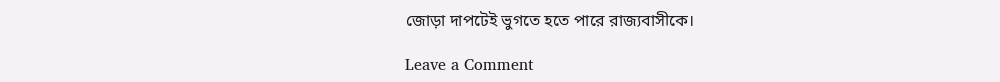জোড়া দাপটেই ভুগতে হতে পারে রাজ্যবাসীকে।

Leave a Comment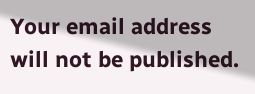Your email address will not be published.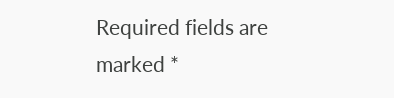Required fields are marked *